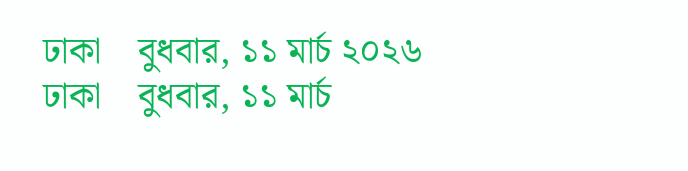ঢাকা    বুধবার, ১১ মার্চ ২০২৬
ঢাকা    বুধবার, ১১ মার্চ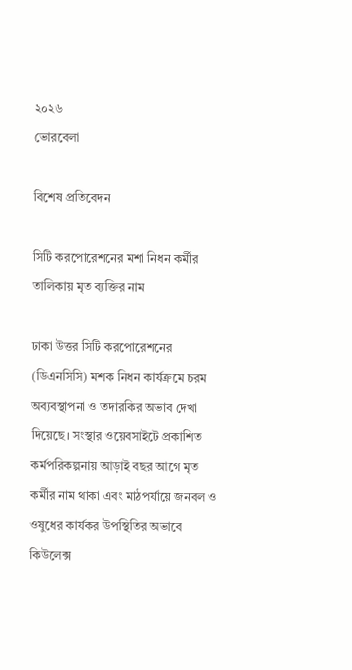২০২৬
ভোরবেলা

বিশেষ প্রতিবেদন

সিটি করপোরেশনের মশা নিধন কর্মীর তালিকায় মৃত ব্যক্তির নাম

ঢাকা উত্তর সিটি করপোরেশনের (ডিএনসিসি) মশক নিধন কার্যক্রমে চরম অব্যবস্থাপনা ও তদারকির অভাব দেখা দিয়েছে। সংস্থার ওয়েবসাইটে প্রকাশিত কর্মপরিকল্পনায় আড়াই বছর আগে মৃত কর্মীর নাম থাকা এবং মাঠপর্যায়ে জনবল ও ওষুধের কার্যকর উপস্থিতির অভাবে কিউলেক্স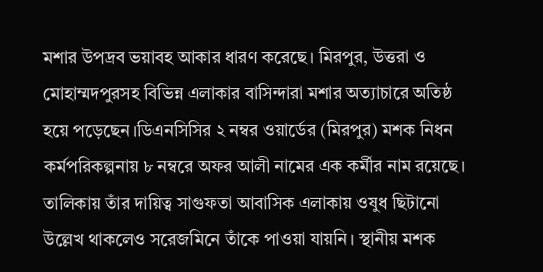মশার উপদ্রব ভয়াবহ আকার ধারণ করেছে। মিরপুর, উত্তরা ও মোহাম্মদপুরসহ বিভিন্ন এলাকার বাসিন্দারা মশার অত্যাচারে অতিষ্ঠ হয়ে পড়েছেন।ডিএনসিসির ২ নম্বর ওয়ার্ডের (মিরপুর) মশক নিধন কর্মপরিকল্পনায় ৮ নম্বরে অফর আলী নামের এক কর্মীর নাম রয়েছে। তালিকায় তাঁর দায়িত্ব সাগুফতা আবাসিক এলাকায় ওষুধ ছিটানো উল্লেখ থাকলেও সরেজমিনে তাঁকে পাওয়া যায়নি। স্থানীয় মশক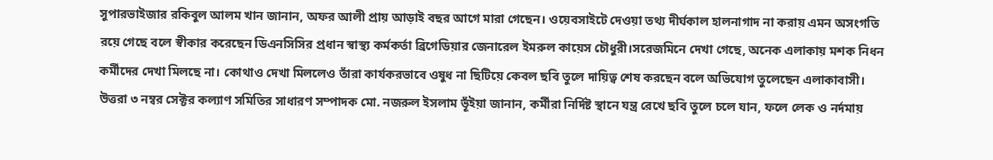সুপারভাইজার রকিবুল আলম খান জানান, অফর আলী প্রায় আড়াই বছর আগে মারা গেছেন। ওয়েবসাইটে দেওয়া তথ্য দীর্ঘকাল হালনাগাদ না করায় এমন অসংগতি রয়ে গেছে বলে স্বীকার করেছেন ডিএনসিসির প্রধান স্বাস্থ্য কর্মকর্তা ব্রিগেডিয়ার জেনারেল ইমরুল কায়েস চৌধুরী।সরেজমিনে দেখা গেছে, অনেক এলাকায় মশক নিধন কর্মীদের দেখা মিলছে না। কোথাও দেখা মিললেও তাঁরা কার্যকরভাবে ওষুধ না ছিটিয়ে কেবল ছবি তুলে দায়িত্ব শেষ করছেন বলে অভিযোগ তুলেছেন এলাকাবাসী। উত্তরা ৩ নম্বর সেক্টর কল্যাণ সমিতির সাধারণ সম্পাদক মো. নজরুল ইসলাম ভূঁইয়া জানান, কর্মীরা নির্দিষ্ট স্থানে যন্ত্র রেখে ছবি তুলে চলে যান, ফলে লেক ও নর্দমায়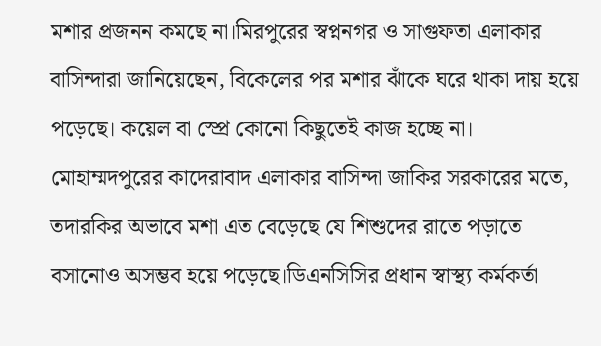মশার প্রজনন কমছে না।মিরপুরের স্বপ্ননগর ও সাগুফতা এলাকার বাসিন্দারা জানিয়েছেন, বিকেলের পর মশার ঝাঁকে ঘরে থাকা দায় হয়ে পড়েছে। কয়েল বা স্প্রে কোনো কিছুতেই কাজ হচ্ছে না। মোহাম্মদপুরের কাদেরাবাদ এলাকার বাসিন্দা জাকির সরকারের মতে, তদারকির অভাবে মশা এত বেড়েছে যে শিশুদের রাতে পড়াতে বসানোও অসম্ভব হয়ে পড়েছে।ডিএনসিসির প্রধান স্বাস্থ্য কর্মকর্তা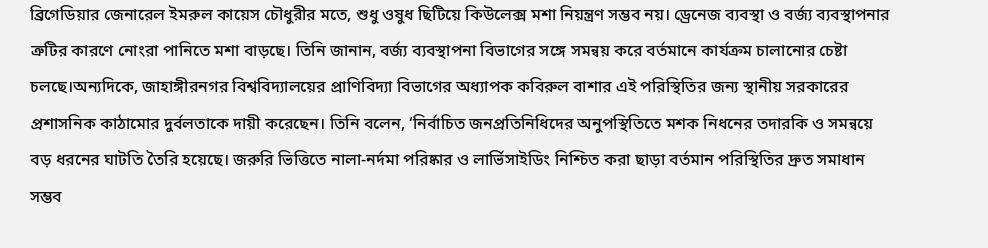ব্রিগেডিয়ার জেনারেল ইমরুল কায়েস চৌধুরীর মতে, শুধু ওষুধ ছিটিয়ে কিউলেক্স মশা নিয়ন্ত্রণ সম্ভব নয়। ড্রেনেজ ব্যবস্থা ও বর্জ্য ব্যবস্থাপনার ত্রুটির কারণে নোংরা পানিতে মশা বাড়ছে। তিনি জানান, বর্জ্য ব্যবস্থাপনা বিভাগের সঙ্গে সমন্বয় করে বর্তমানে কার্যক্রম চালানোর চেষ্টা চলছে।অন্যদিকে, জাহাঙ্গীরনগর বিশ্ববিদ্যালয়ের প্রাণিবিদ্যা বিভাগের অধ্যাপক কবিরুল বাশার এই পরিস্থিতির জন্য স্থানীয় সরকারের প্রশাসনিক কাঠামোর দুর্বলতাকে দায়ী করেছেন। তিনি বলেন, ‘নির্বাচিত জনপ্রতিনিধিদের অনুপস্থিতিতে মশক নিধনের তদারকি ও সমন্বয়ে বড় ধরনের ঘাটতি তৈরি হয়েছে। জরুরি ভিত্তিতে নালা-নর্দমা পরিষ্কার ও লার্ভিসাইডিং নিশ্চিত করা ছাড়া বর্তমান পরিস্থিতির দ্রুত সমাধান সম্ভব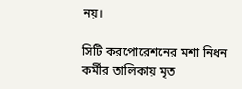নয়।

সিটি করপোরেশনের মশা নিধন কর্মীর তালিকায় মৃত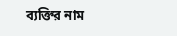ব্যক্তির নাম